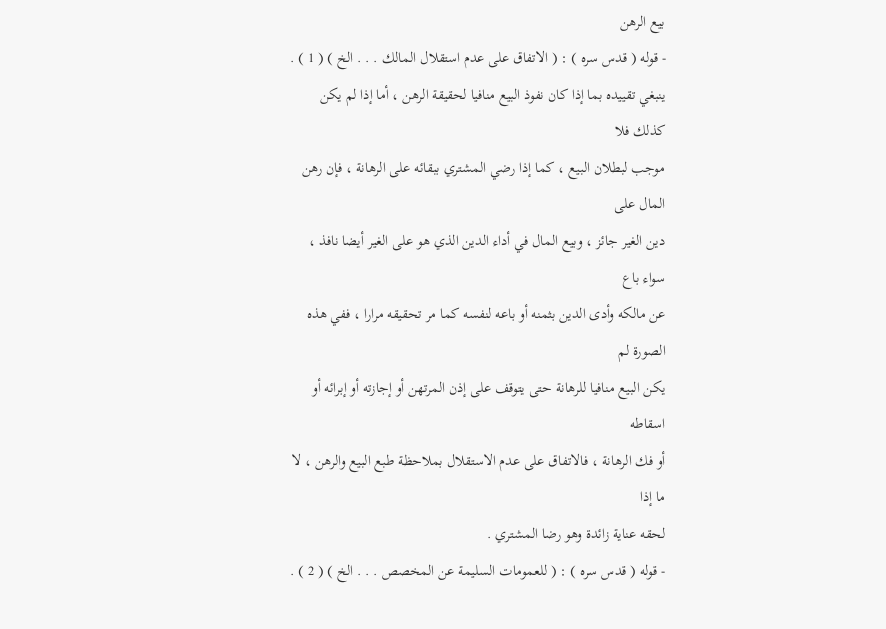بيع الرهن
- قوله ( قدس سره ) : ( الاتفاق على عدم استقلال المالك . . . الخ ) ( 1 ) .
ينبغي تقييده بما إذا كان نفوذ البيع منافيا لحقيقة الرهن ، أما إذا لم يكن كذلك فلا
موجب لبطلان البيع ، كما إذا رضي المشتري ببقائه على الرهانة ، فإن رهن المال على
دين الغير جائز ، وبيع المال في أداء الدين الذي هو على الغير أيضا نافذ ، سواء باع
عن مالكه وأدى الدين بثمنه أو باعه لنفسه كما مر تحقيقه مرارا ، ففي هذه الصورة لم
يكن البيع منافيا للرهانة حتى يتوقف على إذن المرتهن أو إجازته أو إبرائه أو اسقاطه
أو فك الرهانة ، فالاتفاق على عدم الاستقلال بملاحظة طبع البيع والرهن ، لا ما إذا
لحقه عناية زائدة وهو رضا المشتري .
- قوله ( قدس سره ) : ( للعمومات السليمة عن المخصص . . . الخ ) ( 2 ) .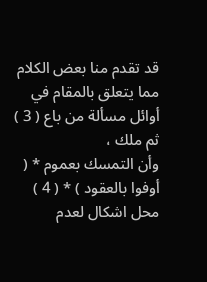قد تقدم منا بعض الكلام مما يتعلق بالمقام في أوائل مسألة من باع ( 3 ) ثم ملك ،
وأن التمسك بعموم * ( أوفوا بالعقود ) * ( 4 ) محل اشكال لعدم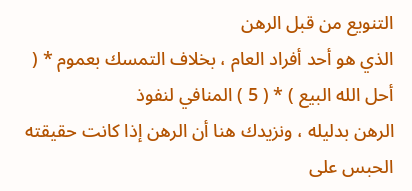التنويع من قبل الرهن
الذي هو أحد أفراد العام ، بخلاف التمسك بعموم * ( أحل الله البيع ) * ( 5 ) المنافي لنفوذ
الرهن بدليله ، ونزيدك هنا أن الرهن إذا كانت حقيقته الحبس على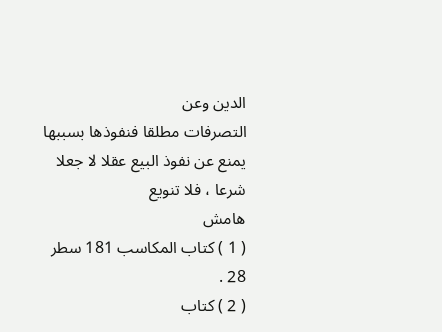الدين وعن
التصرفات مطلقا فنفوذها بسببها يمنع عن نفوذ البيع عقلا لا جعلا شرعا ، فلا تنويع
هامش
( 1 ) كتاب المكاسب 181 سطر 28 .
( 2 ) كتاب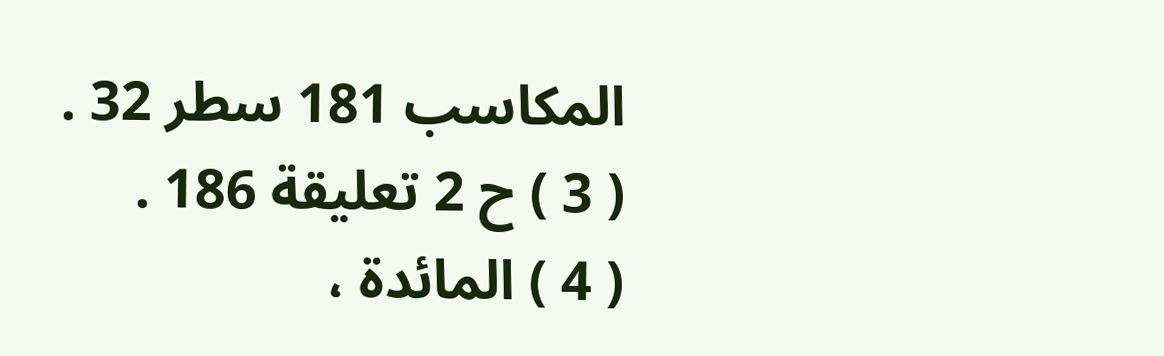المكاسب 181 سطر 32 .
( 3 ) ح 2 تعليقة 186 .
( 4 ) المائدة ،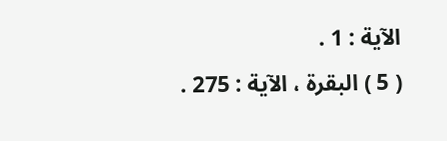الآية : 1 .
( 5 ) البقرة ، الآية : 275 .